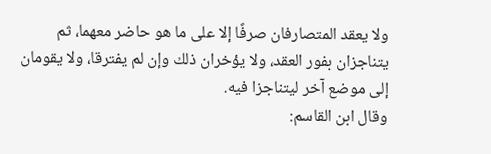ولا يعقد المتصارفان صرفًا إلا على ما هو حاضر معهما، ثم يتناجزان بفور العقد، ولا يؤخران ذلك وإن لم يفترقا، ولا يقومان إلى موضع آخر ليتناجزا فيه.
وقال ابن القاسم: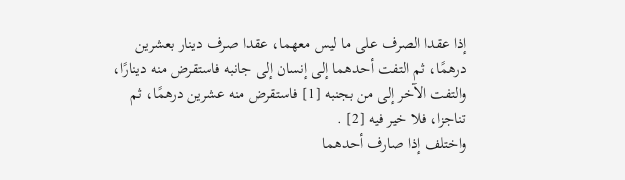إذا عقدا الصرف على ما ليس معهما، عقدا صرف دينار بعشرين درهمًا، ثم التفت أحدهما إلى إنسان إلى جانبه فاستقرض منه دينارًا، والتفت الآخر إلى من بجنبه [1] فاستقرض منه عشرين درهمًا، ثم تناجزا، فلا خير فيه [2] .
واختلف إذا صارف أحدهما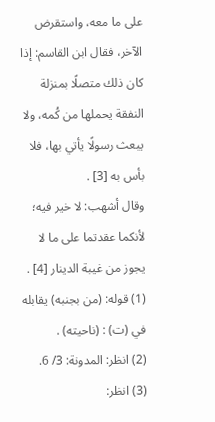على ما معه، واستقرض الآخر، فقال ابن القاسم: إذا كان ذلك متصلًا بمنزلة النفقة يحملها من كُمه، ولا يبعث رسولًا يأتي بها، فلا بأس به [3] .
وقال أشهب: لا خير فيه؛ لأنكما عقدتما على ما لا يجوز من غيبة الدينار [4] .
(1) قوله: (من بجنبه) يقابله في (ت) : (ناحيته) .
(2) انظر: المدونة: 3/ 6.
(3) انظر: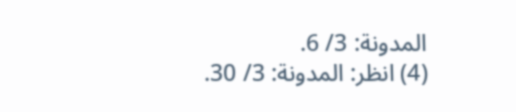المدونة: 3/ 6.
(4) انظر: المدونة: 3/ 30.